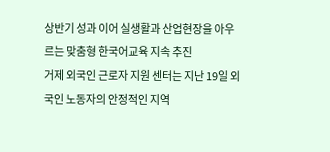상반기 성과 이어 실생활과 산업현장을 아우르는 맞춤형 한국어교육 지속 추진
거제 외국인 근로자 지원 센터는 지난 19일 외국인 노동자의 안정적인 지역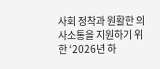사회 정착과 원활한 의사소통을 지원하기 위한 ‘2026년 하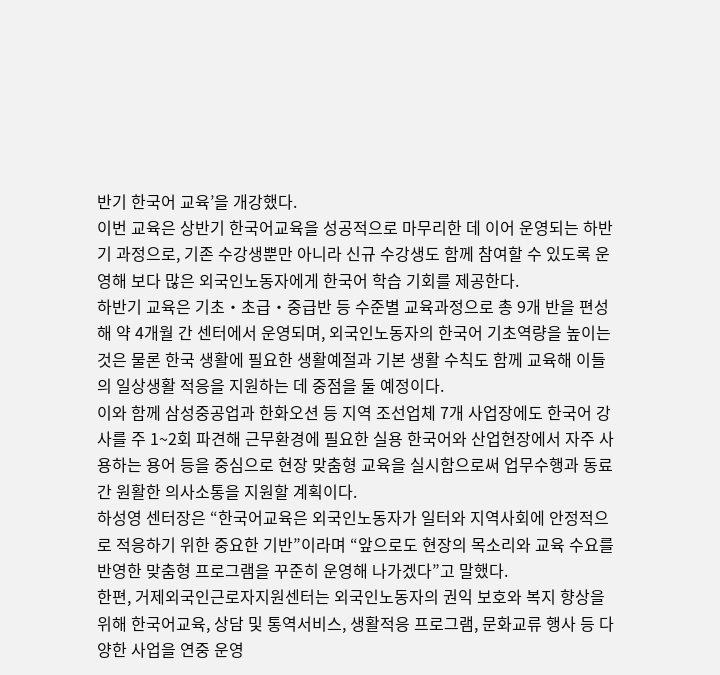반기 한국어 교육’을 개강했다.
이번 교육은 상반기 한국어교육을 성공적으로 마무리한 데 이어 운영되는 하반기 과정으로, 기존 수강생뿐만 아니라 신규 수강생도 함께 참여할 수 있도록 운영해 보다 많은 외국인노동자에게 한국어 학습 기회를 제공한다.
하반기 교육은 기초‧초급‧중급반 등 수준별 교육과정으로 총 9개 반을 편성해 약 4개월 간 센터에서 운영되며, 외국인노동자의 한국어 기초역량을 높이는 것은 물론 한국 생활에 필요한 생활예절과 기본 생활 수칙도 함께 교육해 이들의 일상생활 적응을 지원하는 데 중점을 둘 예정이다.
이와 함께 삼성중공업과 한화오션 등 지역 조선업체 7개 사업장에도 한국어 강사를 주 1~2회 파견해 근무환경에 필요한 실용 한국어와 산업현장에서 자주 사용하는 용어 등을 중심으로 현장 맞춤형 교육을 실시함으로써 업무수행과 동료 간 원활한 의사소통을 지원할 계획이다.
하성영 센터장은 “한국어교육은 외국인노동자가 일터와 지역사회에 안정적으로 적응하기 위한 중요한 기반”이라며 “앞으로도 현장의 목소리와 교육 수요를 반영한 맞춤형 프로그램을 꾸준히 운영해 나가겠다”고 말했다.
한편, 거제외국인근로자지원센터는 외국인노동자의 권익 보호와 복지 향상을 위해 한국어교육, 상담 및 통역서비스, 생활적응 프로그램, 문화교류 행사 등 다양한 사업을 연중 운영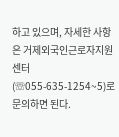하고 있으며, 자세한 사항은 거제외국인근로자지원센터(☏055-635-1254~5)로 문의하면 된다.